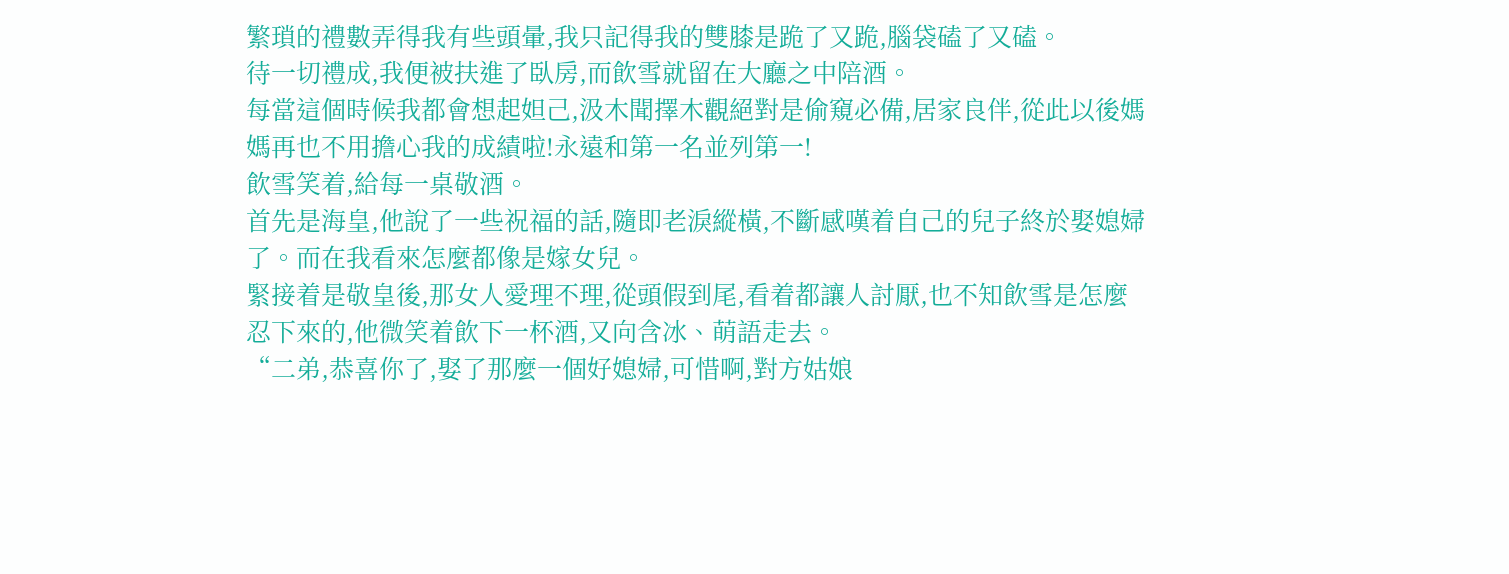繁瑣的禮數弄得我有些頭暈,我只記得我的雙膝是跪了又跪,腦袋磕了又磕。
待一切禮成,我便被扶進了臥房,而飲雪就留在大廳之中陪酒。
每當這個時候我都會想起妲己,汲木聞擇木觀絕對是偷窺必備,居家良伴,從此以後媽媽再也不用擔心我的成績啦!永遠和第一名並列第一!
飲雪笑着,給每一桌敬酒。
首先是海皇,他說了一些祝福的話,隨即老淚縱橫,不斷感嘆着自己的兒子終於娶媳婦了。而在我看來怎麼都像是嫁女兒。
緊接着是敬皇後,那女人愛理不理,從頭假到尾,看着都讓人討厭,也不知飲雪是怎麼忍下來的,他微笑着飲下一杯酒,又向含冰、萌語走去。
“二弟,恭喜你了,娶了那麼一個好媳婦,可惜啊,對方姑娘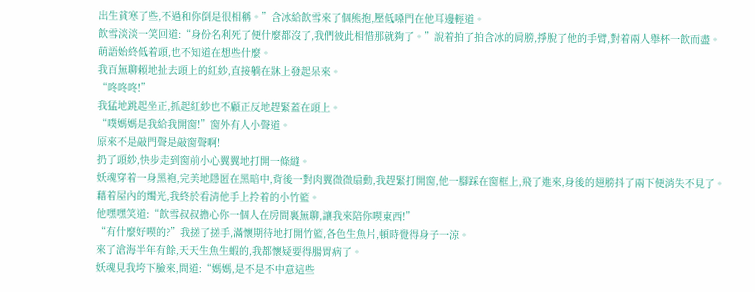出生貧寒了些,不過和你倒是很相稱。”含冰給飲雪來了個熊抱,壓低嗓門在他耳邊輕道。
飲雪淡淡一笑回道:“身份名利死了便什麼都沒了,我們彼此相惜那就夠了。”說着拍了拍含冰的肩膀,掙脫了他的手臂,對着兩人舉杯一飲而盡。
萌語始終低着頭,也不知道在想些什麼。
我百無聊賴地扯去頭上的紅紗,直接躺在牀上發起呆來。
“咚咚咚!”
我猛地跳起坐正,抓起紅紗也不顧正反地趕緊蓋在頭上。
“噗媽媽是我給我開窗!”窗外有人小聲道。
原來不是敲門聲是敲窗聲啊!
扔了頭紗,快步走到窗前小心翼翼地打開一條縫。
妖魂穿着一身黑袍,完美地隱匿在黑暗中,背後一對肉翼微微扇動,我趕緊打開窗,他一腳踩在窗框上,飛了進來,身後的翅膀抖了兩下便消失不見了。
藉着屋內的燭光,我終於看清他手上拎着的小竹籃。
他嘿嘿笑道:“飲雪叔叔擔心你一個人在房間裏無聊,讓我來陪你喫東西!”
“有什麼好喫的?”我搓了搓手,滿懷期待地打開竹籃,各色生魚片,頓時覺得身子一涼。
來了滄海半年有餘,天天生魚生蝦的,我都懷疑要得腸胃病了。
妖魂見我垮下臉來,問道:“媽媽,是不是不中意這些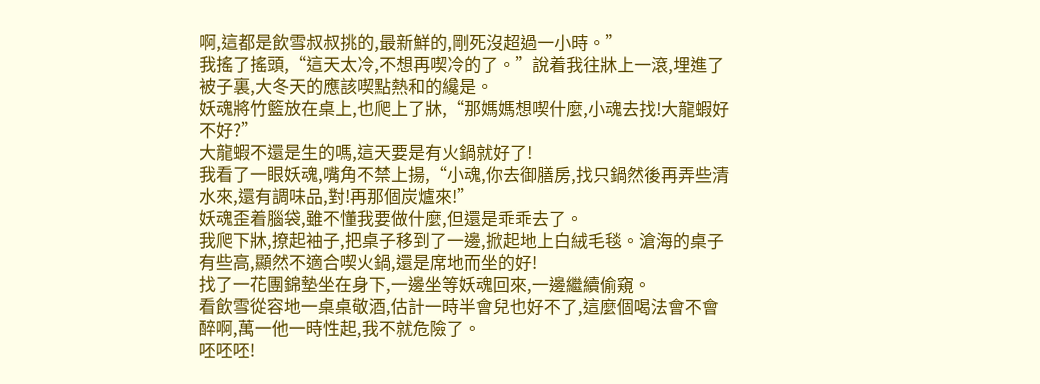啊,這都是飲雪叔叔挑的,最新鮮的,剛死沒超過一小時。”
我搖了搖頭,“這天太冷,不想再喫冷的了。”說着我往牀上一滾,埋進了被子裏,大冬天的應該喫點熱和的纔是。
妖魂將竹籃放在桌上,也爬上了牀,“那媽媽想喫什麼,小魂去找!大龍蝦好不好?”
大龍蝦不還是生的嗎,這天要是有火鍋就好了!
我看了一眼妖魂,嘴角不禁上揚,“小魂,你去御膳房,找只鍋然後再弄些清水來,還有調味品,對!再那個炭爐來!”
妖魂歪着腦袋,雖不懂我要做什麼,但還是乖乖去了。
我爬下牀,撩起袖子,把桌子移到了一邊,掀起地上白絨毛毯。滄海的桌子有些高,顯然不適合喫火鍋,還是席地而坐的好!
找了一花團錦墊坐在身下,一邊坐等妖魂回來,一邊繼續偷窺。
看飲雪從容地一桌桌敬酒,估計一時半會兒也好不了,這麼個喝法會不會醉啊,萬一他一時性起,我不就危險了。
呸呸呸!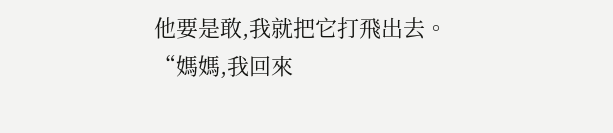他要是敢,我就把它打飛出去。
“媽媽,我回來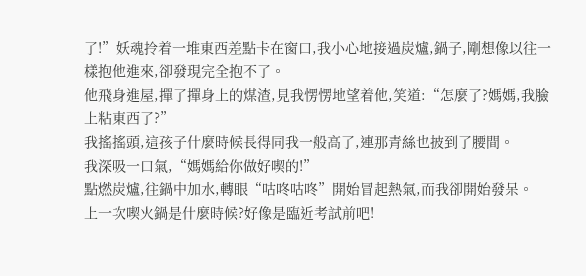了!”妖魂拎着一堆東西差點卡在窗口,我小心地接過炭爐,鍋子,剛想像以往一樣抱他進來,卻發現完全抱不了。
他飛身進屋,撣了撣身上的煤渣,見我愣愣地望着他,笑道:“怎麼了?媽媽,我臉上粘東西了?”
我搖搖頭,這孩子什麼時候長得同我一般高了,連那青絲也披到了腰間。
我深吸一口氣,“媽媽給你做好喫的!”
點燃炭爐,往鍋中加水,轉眼“咕咚咕咚”開始冒起熱氣,而我卻開始發呆。
上一次喫火鍋是什麼時候?好像是臨近考試前吧!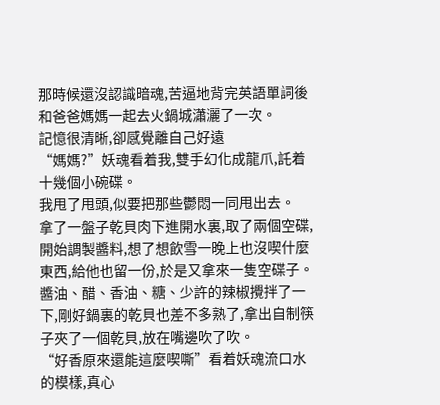那時候還沒認識暗魂,苦逼地背完英語單詞後和爸爸媽媽一起去火鍋城瀟灑了一次。
記憶很清晰,卻感覺離自己好遠
“媽媽?”妖魂看着我,雙手幻化成龍爪,託着十幾個小碗碟。
我甩了甩頭,似要把那些鬱悶一同甩出去。
拿了一盤子乾貝肉下進開水裏,取了兩個空碟,開始調製醬料,想了想飲雪一晚上也沒喫什麼東西,給他也留一份,於是又拿來一隻空碟子。
醬油、醋、香油、糖、少許的辣椒攪拌了一下,剛好鍋裏的乾貝也差不多熟了,拿出自制筷子夾了一個乾貝,放在嘴邊吹了吹。
“好香原來還能這麼喫嘶”看着妖魂流口水的模樣,真心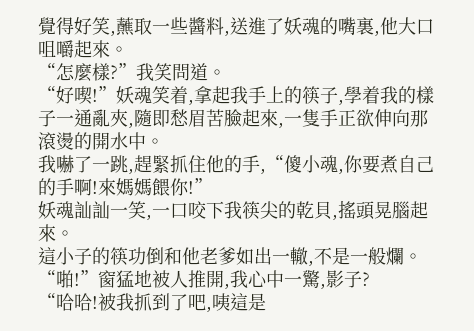覺得好笑,蘸取一些醬料,送進了妖魂的嘴裏,他大口咀嚼起來。
“怎麼樣?”我笑問道。
“好喫!”妖魂笑着,拿起我手上的筷子,學着我的樣子一通亂夾,隨即愁眉苦臉起來,一隻手正欲伸向那滾燙的開水中。
我嚇了一跳,趕緊抓住他的手,“傻小魂,你要煮自己的手啊!來媽媽餵你!”
妖魂訕訕一笑,一口咬下我筷尖的乾貝,搖頭晃腦起來。
這小子的筷功倒和他老爹如出一轍,不是一般爛。
“啪!”窗猛地被人推開,我心中一驚,影子?
“哈哈!被我抓到了吧,咦這是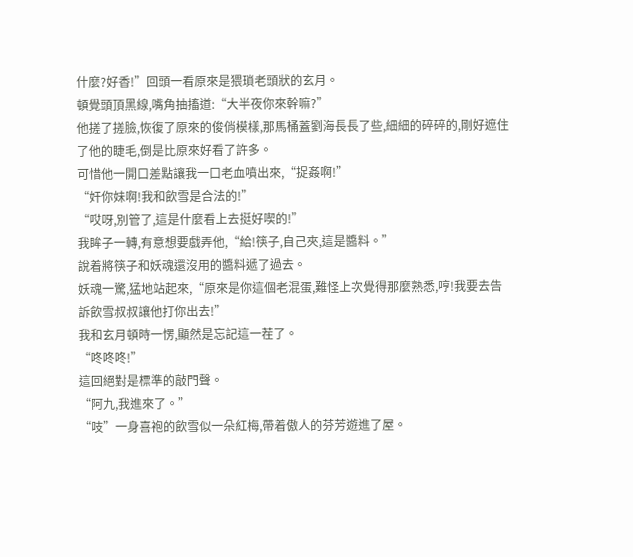什麼?好香!”回頭一看原來是猥瑣老頭狀的玄月。
頓覺頭頂黑線,嘴角抽搐道:“大半夜你來幹嘛?”
他搓了搓臉,恢復了原來的俊俏模樣,那馬桶蓋劉海長長了些,細細的碎碎的,剛好遮住了他的睫毛,倒是比原來好看了許多。
可惜他一開口差點讓我一口老血噴出來,“捉姦啊!”
“奸你妹啊!我和飲雪是合法的!”
“哎呀,別管了,這是什麼看上去挺好喫的!”
我眸子一轉,有意想要戲弄他,“給!筷子,自己夾,這是醬料。”
說着將筷子和妖魂還沒用的醬料遞了過去。
妖魂一驚,猛地站起來,“原來是你這個老混蛋,難怪上次覺得那麼熟悉,哼!我要去告訴飲雪叔叔讓他打你出去!”
我和玄月頓時一愣,顯然是忘記這一茬了。
“咚咚咚!”
這回絕對是標準的敲門聲。
“阿九,我進來了。”
“吱”一身喜袍的飲雪似一朵紅梅,帶着傲人的芬芳遊進了屋。